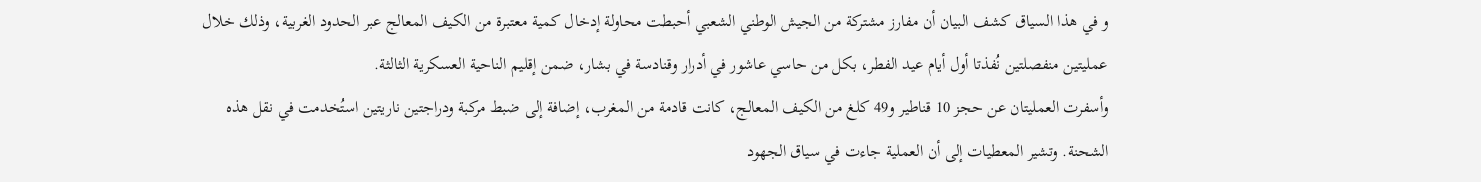و في هذا السياق كشف البيان أن مفارز مشتركة من الجيش الوطني الشعبي أحبطت محاولة إدخال كمية معتبرة من الكيف المعالج عبر الحدود الغربية، وذلك خلال عمليتين منفصلتين نُفذتا أول أيام عيد الفطر، بكل من حاسي عاشور في أدرار وقنادسة في بشار، ضمن إقليم الناحية العسكرية الثالثة.
وأسفرت العمليتان عن حجز 10 قناطير و49 كلغ من الكيف المعالج، كانت قادمة من المغرب، إضافة إلى ضبط مركبة ودراجتين ناريتين استُخدمت في نقل هذه الشحنة. وتشير المعطيات إلى أن العملية جاءت في سياق الجهود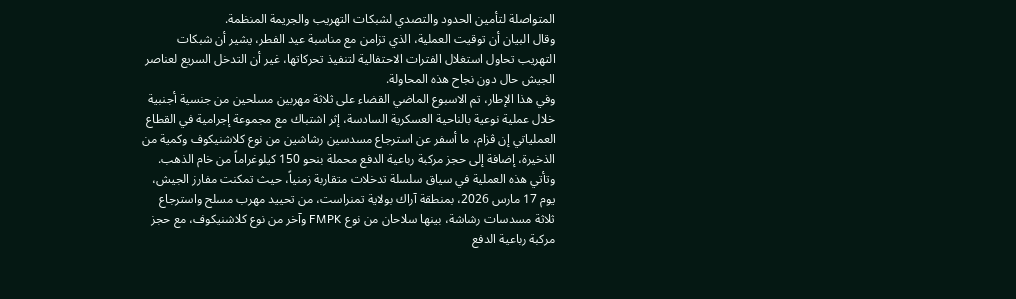المتواصلة لتأمين الحدود والتصدي لشبكات التهريب والجريمة المنظمة.
وقال البيان أن توقيت العملية، الذي تزامن مع مناسبة عيد الفطر، يشير أن شبكات التهريب تحاول استغلال الفترات الاحتفالية لتنفيذ تحركاتها، غير أن التدخل السريع لعناصر الجيش حال دون نجاح هذه المحاولة.
وفي هذا الإطار، تم الاسبوع الماضي القضاء على ثلاثة مهربين مسلحين من جنسية أجنبية خلال عملية نوعية بالناحية العسكرية السادسة، إثر اشتباك مع مجموعة إجرامية في القطاع العملياتي إن ڤزام، ما أسفر عن استرجاع مسدسين رشاشين من نوع كلاشنيكوف وكمية من الذخيرة، إضافة إلى حجز مركبة رباعية الدفع محملة بنحو 150 كيلوغراماً من خام الذهب.
وتأتي هذه العملية في سياق سلسلة تدخلات متقاربة زمنياً، حيث تمكنت مفارز الجيش، يوم 17 مارس 2026، بمنطقة آراك بولاية تمنراست، من تحييد مهرب مسلح واسترجاع ثلاثة مسدسات رشاشة، بينها سلاحان من نوع FMPK وآخر من نوع كلاشنيكوف، مع حجز مركبة رباعية الدفع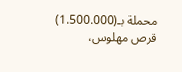محملة بـ(1.500.000) قرص مهلوس،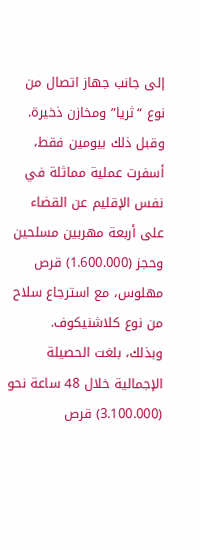إلى جانب جهاز اتصال من نوع “ثريا” ومخازن ذخيرة.
وقبل ذلك بيومين فقط، أسفرت عملية مماثلة في نفس الإقليم عن القضاء على أربعة مهربين مسلحين وحجز (1.600.000) قرص مهلوس، مع استرجاع سلاح من نوع كلاشنيكوف.
وبذلك، بلغت الحصيلة الإجمالية خلال 48 ساعة نحو (3.100.000) قرص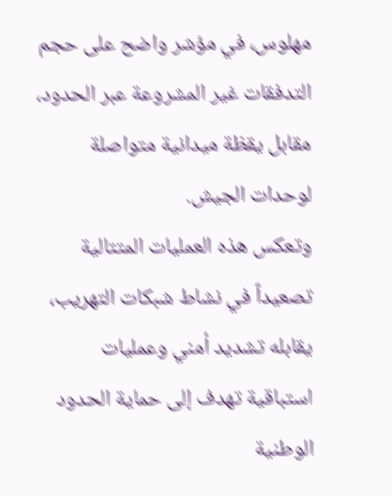مهلوس، في مؤشر واضح على حجم التدفقات غير المشروعة عبر الحدود، مقابل يقظة ميدانية متواصلة لوحدات الجيش.
وتعكس هذه العمليات المتتالية تصعيداً في نشاط شبكات التهريب، يقابله تشديد أمني وعمليات استباقية تهدف إلى حماية الحدود الوطنية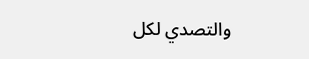والتصدي لكل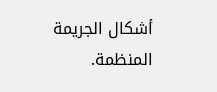أشكال الجريمة المنظمة.